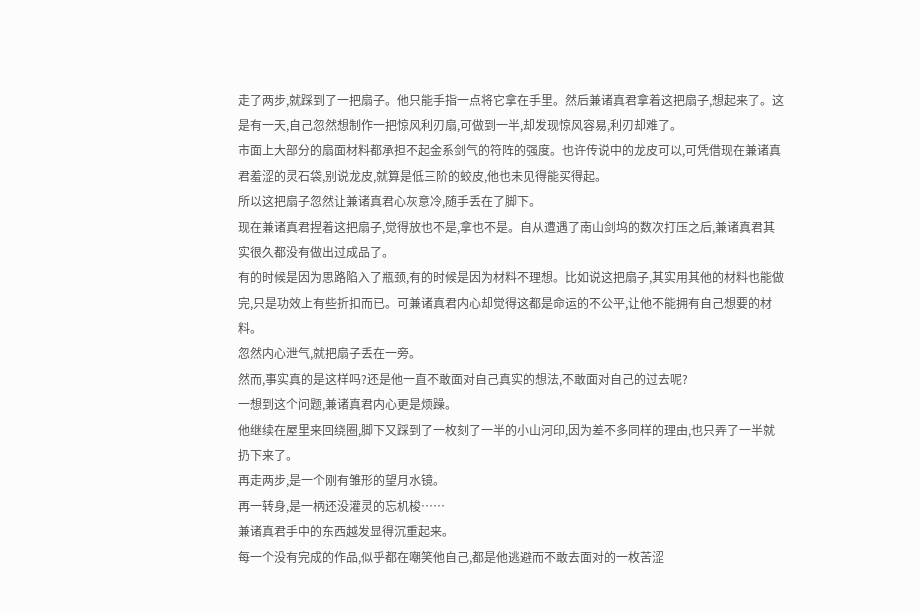走了两步,就踩到了一把扇子。他只能手指一点将它拿在手里。然后兼诸真君拿着这把扇子,想起来了。这是有一天,自己忽然想制作一把惊风利刃扇,可做到一半,却发现惊风容易,利刃却难了。
市面上大部分的扇面材料都承担不起金系剑气的符阵的强度。也许传说中的龙皮可以,可凭借现在兼诸真君羞涩的灵石袋,别说龙皮,就算是低三阶的蛟皮,他也未见得能买得起。
所以这把扇子忽然让兼诸真君心灰意冷,随手丢在了脚下。
现在兼诸真君捏着这把扇子,觉得放也不是,拿也不是。自从遭遇了南山剑坞的数次打压之后,兼诸真君其实很久都没有做出过成品了。
有的时候是因为思路陷入了瓶颈,有的时候是因为材料不理想。比如说这把扇子,其实用其他的材料也能做完,只是功效上有些折扣而已。可兼诸真君内心却觉得这都是命运的不公平,让他不能拥有自己想要的材料。
忽然内心泄气,就把扇子丢在一旁。
然而,事实真的是这样吗?还是他一直不敢面对自己真实的想法,不敢面对自己的过去呢?
一想到这个问题,兼诸真君内心更是烦躁。
他继续在屋里来回绕圈,脚下又踩到了一枚刻了一半的小山河印,因为差不多同样的理由,也只弄了一半就扔下来了。
再走两步,是一个刚有雏形的望月水镜。
再一转身,是一柄还没灌灵的忘机梭……
兼诸真君手中的东西越发显得沉重起来。
每一个没有完成的作品,似乎都在嘲笑他自己,都是他逃避而不敢去面对的一枚苦涩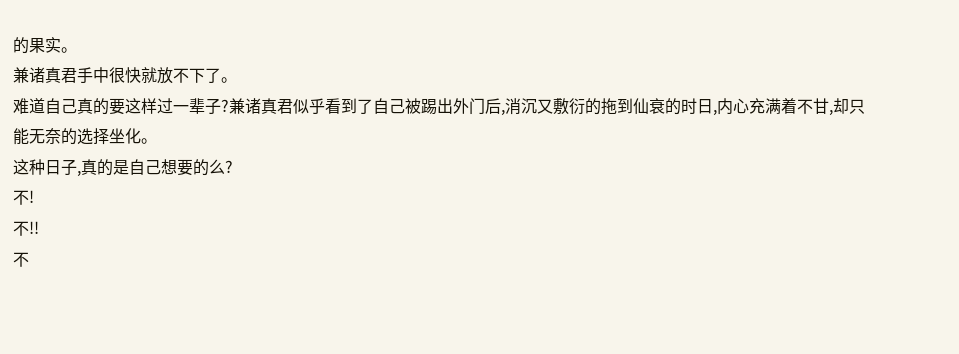的果实。
兼诸真君手中很快就放不下了。
难道自己真的要这样过一辈子?兼诸真君似乎看到了自己被踢出外门后,消沉又敷衍的拖到仙衰的时日,内心充满着不甘,却只能无奈的选择坐化。
这种日子,真的是自己想要的么?
不!
不!!
不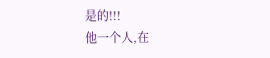是的!!!
他一个人,在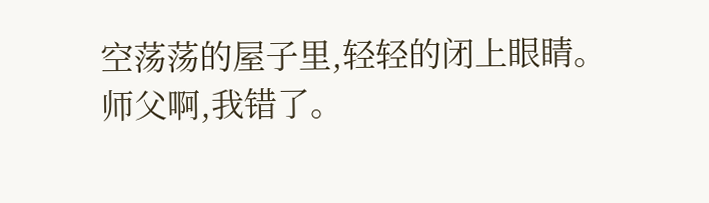空荡荡的屋子里,轻轻的闭上眼睛。
师父啊,我错了。